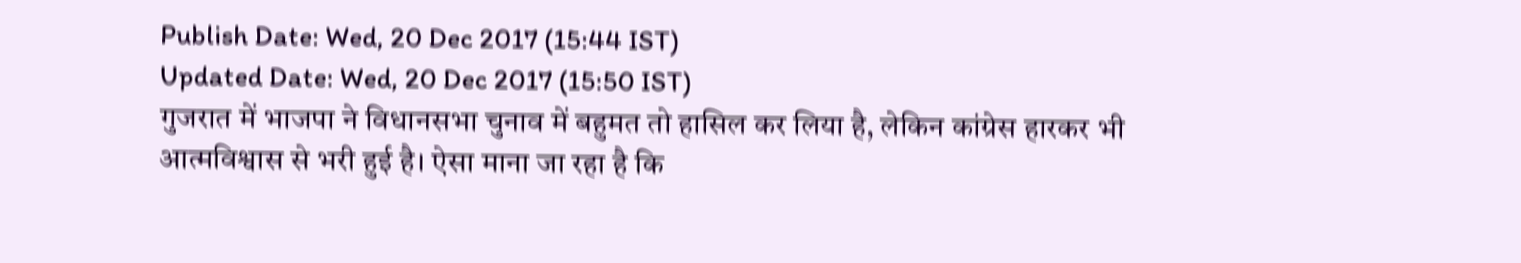Publish Date: Wed, 20 Dec 2017 (15:44 IST)
Updated Date: Wed, 20 Dec 2017 (15:50 IST)
गुजरात में भाजपा ने विधानसभा चुनाव में बहुमत तो हासिल कर लिया है, लेकिन कांग्रेस हारकर भी आत्मविश्वास से भरी हुई है। ऐसा माना जा रहा है कि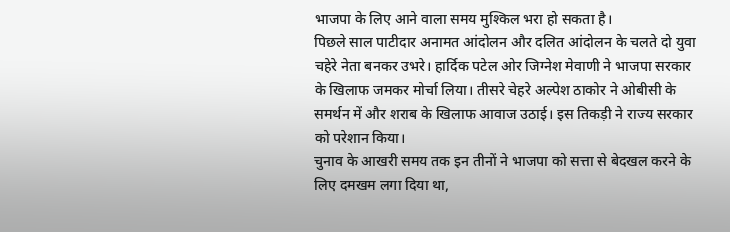भाजपा के लिए आने वाला समय मुश्किल भरा हो सकता है।
पिछले साल पाटीदार अनामत आंदोलन और दलित आंदोलन के चलते दो युवा चहेरे नेता बनकर उभरे। हार्दिक पटेल ओर जिग्नेश मेवाणी ने भाजपा सरकार के खिलाफ जमकर मोर्चा लिया। तीसरे चेहरे अल्पेश ठाकोर ने ओबीसी के समर्थन में और शराब के खिलाफ आवाज उठाई। इस तिकड़ी ने राज्य सरकार को परेशान किया।
चुनाव के आखरी समय तक इन तीनों ने भाजपा को सत्ता से बेदखल करने के लिए दमखम लगा दिया था,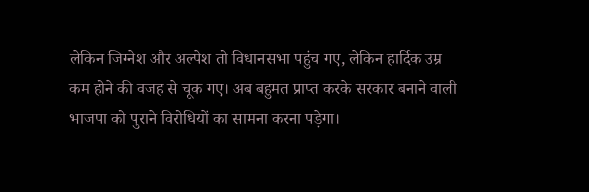लेकिन जिग्नेश और अल्पेश तो विधानसभा पहुंच गए, लेकिन हार्दिक उम्र कम होने की वजह से चूक गए। अब बहुमत प्राप्त करके सरकार बनाने वाली भाजपा को पुराने विरोधियों का सामना करना पड़ेगा।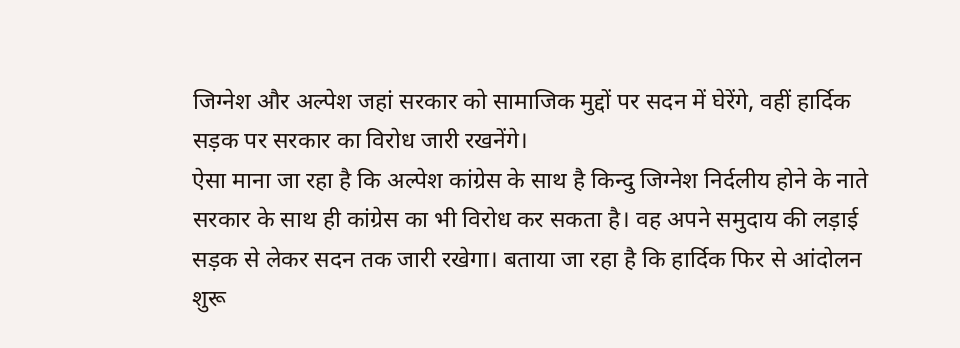जिग्नेश और अल्पेश जहां सरकार को सामाजिक मुद्दों पर सदन में घेरेंगे, वहीं हार्दिक सड़क पर सरकार का विरोध जारी रखनेंगे।
ऐसा माना जा रहा है कि अल्पेश कांग्रेस के साथ है किन्दु जिग्नेश निर्दलीय होने के नाते सरकार के साथ ही कांग्रेस का भी विरोध कर सकता है। वह अपने समुदाय की लड़ाई सड़क से लेकर सदन तक जारी रखेगा। बताया जा रहा है कि हार्दिक फिर से आंदोलन शुरू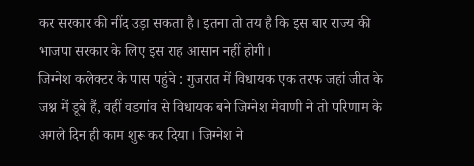कर सरकार की नींद उड़ा सकता है। इतना तो तय है कि इस बार राज्य की भाजपा सरकार के लिए इस राह आसान नहीं होगी।
जिग्नेश कलेक्टर के पास पहुंचे : गुजरात में विधायक एक तरफ जहां जीत के जश्न में डूबे हैं, वहीं वडगांव से विधायक बने जिग्नेश मेवाणी ने तो परिणाम के अगले दिन ही काम शुरू कर दिया। जिग्नेश ने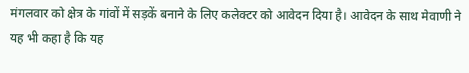मंगलवार को क्षेत्र के गांवों में सड़कें बनाने के लिए कलेक्टर को आवेदन दिया है। आवेदन के साथ मेवाणी ने यह भी कहा है कि यह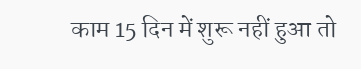काम 15 दिन में शुरू नहीं हुआ तो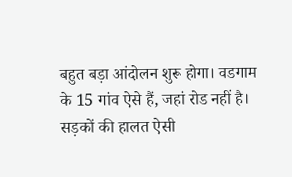बहुत बड़ा आंदोलन शुरू होगा। वडगाम के 15 गांव ऐसे हैं, जहां रोड नहीं है। सड़कों की हालत ऐसी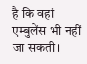है कि वहां एम्बुलेंस भी नहीं जा सकती।